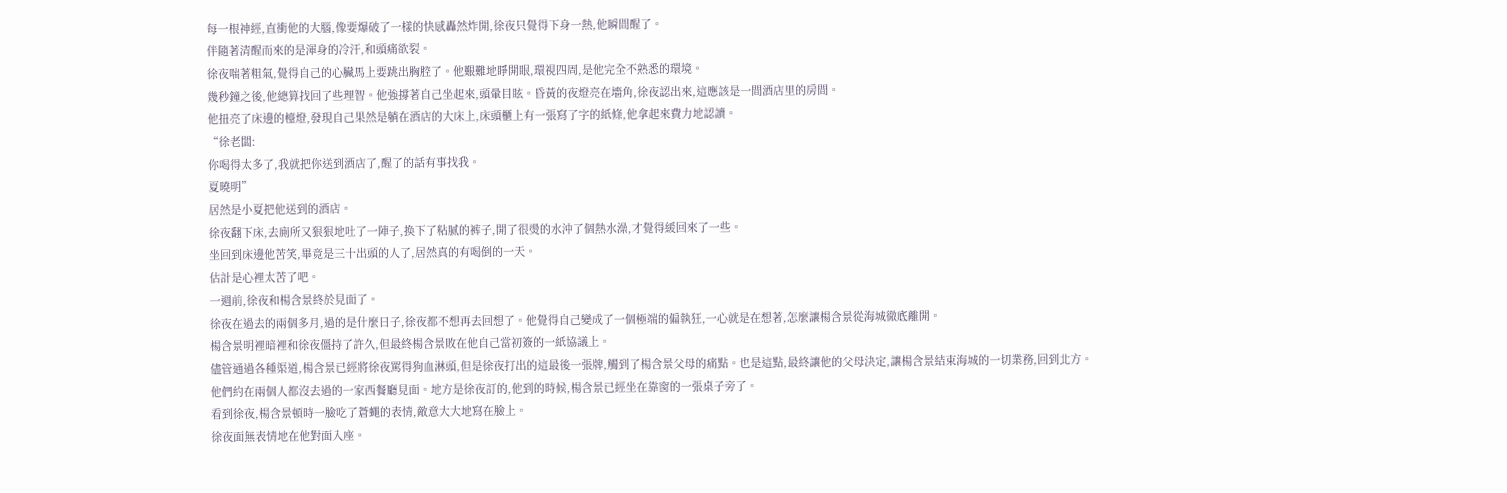每一根神經,直衝他的大腦,像要爆破了一樣的快感轟然炸開,徐夜只覺得下身一熱,他瞬間醒了。
伴隨著清醒而來的是渾身的冷汗,和頭痛欲裂。
徐夜喘著粗氣,覺得自己的心臟馬上要跳出胸腔了。他艱難地睜開眼,環視四周,是他完全不熟悉的環境。
幾秒鐘之後,他總算找回了些理智。他強撐著自己坐起來,頭暈目眩。昏黃的夜燈亮在墻角,徐夜認出來,這應該是一間酒店里的房間。
他扭亮了床邊的檯燈,發現自己果然是躺在酒店的大床上,床頭櫃上有一張寫了字的紙條,他拿起來費力地認讀。
“徐老闆:
你喝得太多了,我就把你送到酒店了,醒了的話有事找我。
夏曉明”
居然是小夏把他送到的酒店。
徐夜翻下床,去廁所又狠狠地吐了一陣子,换下了粘腻的裤子,開了很燙的水沖了個熱水澡,才覺得緩回來了一些。
坐回到床邊他苦笑,畢竟是三十出頭的人了,居然真的有喝倒的一天。
估計是心裡太苦了吧。
一週前,徐夜和楊含景終於見面了。
徐夜在過去的兩個多月,過的是什麼日子,徐夜都不想再去回想了。他覺得自己變成了一個極端的偏執狂,一心就是在想著,怎麼讓楊含景從海城徹底離開。
楊含景明裡暗裡和徐夜僵持了許久,但最終楊含景敗在他自己當初簽的一紙協議上。
儘管通過各種渠道,楊含景已經將徐夜罵得狗血淋頭,但是徐夜打出的這最後一張牌,觸到了楊含景父母的痛點。也是這點,最終讓他的父母決定,讓楊含景結束海城的一切業務,回到北方。
他們約在兩個人都沒去過的一家西餐廳見面。地方是徐夜訂的,他到的時候,楊含景已經坐在靠窗的一張桌子旁了。
看到徐夜,楊含景頓時一臉吃了蒼蠅的表情,敵意大大地寫在臉上。
徐夜面無表情地在他對面入座。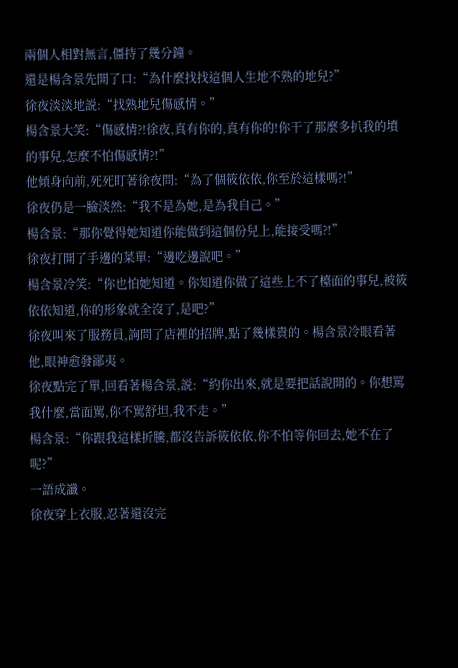兩個人相對無言,僵持了幾分鐘。
還是楊含景先開了口:“為什麼找找這個人生地不熟的地兒?”
徐夜淡淡地説:“找熟地兒傷感情。”
楊含景大笑:“傷感情?!徐夜,真有你的,真有你的!你干了那麼多扒我的墳的事兒,怎麼不怕傷感情?!”
他傾身向前,死死盯著徐夜問:“為了個筱依依,你至於這樣嗎?!”
徐夜仍是一臉淡然:“我不是為她,是為我自己。”
楊含景:“那你覺得她知道你能做到這個份兒上,能接受嗎?!”
徐夜打開了手邊的菜單:“邊吃邊說吧。”
楊含景冷笑:“你也怕她知道。你知道你做了這些上不了檯面的事兒,被筱依依知道,你的形象就全沒了,是吧?”
徐夜叫來了服務員,詢問了店裡的招牌,點了幾樣貴的。楊含景冷眼看著他,眼神愈發鄙夷。
徐夜點完了單,回看著楊含景,説:“約你出來,就是要把話說開的。你想罵我什麼,當面駡,你不駡舒坦,我不走。”
楊含景:“你跟我這樣折騰,都沒告訴筱依依,你不怕等你回去,她不在了呢?”
一語成讖。
徐夜穿上衣服,忍著還沒完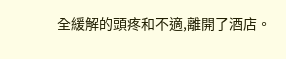全緩解的頭疼和不適,離開了酒店。